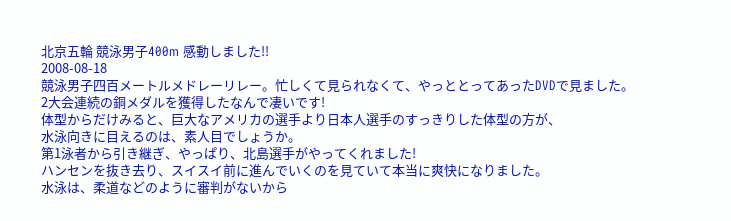北京五輪 競泳男子400m 感動しました!!
2008-08-18
競泳男子四百メートルメドレーリレー。忙しくて見られなくて、やっととってあったDVDで見ました。
2大会連続の銅メダルを獲得したなんで凄いです!
体型からだけみると、巨大なアメリカの選手より日本人選手のすっきりした体型の方が、
水泳向きに目えるのは、素人目でしょうか。
第1泳者から引き継ぎ、やっぱり、北島選手がやってくれました!
ハンセンを抜き去り、スイスイ前に進んでいくのを見ていて本当に爽快になりました。
水泳は、柔道などのように審判がないから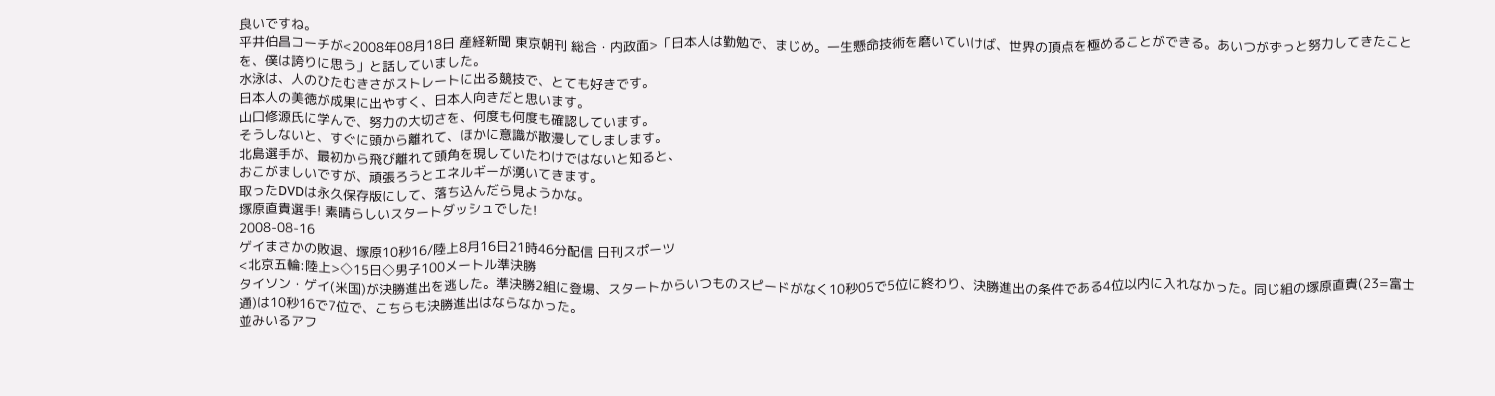良いですね。
平井伯昌コーチが<2008年08月18日 産経新聞 東京朝刊 総合・内政面>「日本人は勤勉で、まじめ。一生懸命技術を磨いていけば、世界の頂点を極めることができる。あいつがずっと努力してきたことを、僕は誇りに思う」と話していました。
水泳は、人のひたむきさがストレートに出る競技で、とても好きです。
日本人の美徳が成果に出やすく、日本人向きだと思います。
山口修源氏に学んで、努力の大切さを、何度も何度も確認しています。
そうしないと、すぐに頭から離れて、ほかに意識が散漫してしまします。
北島選手が、最初から飛び離れて頭角を現していたわけではないと知ると、
おこがましいですが、頑張ろうとエネルギーが湧いてきます。
取ったDVDは永久保存版にして、落ち込んだら見ようかな。
塚原直貴選手! 素晴らしいスタートダッシュでした!
2008-08-16
ゲイまさかの敗退、塚原10秒16/陸上8月16日21時46分配信 日刊スポーツ
<北京五輪:陸上>◇15日◇男子100メートル準決勝
タイソン・ゲイ(米国)が決勝進出を逃した。準決勝2組に登場、スタートからいつものスピードがなく10秒05で5位に終わり、決勝進出の条件である4位以内に入れなかった。同じ組の塚原直貴(23=富士通)は10秒16で7位で、こちらも決勝進出はならなかった。
並みいるアフ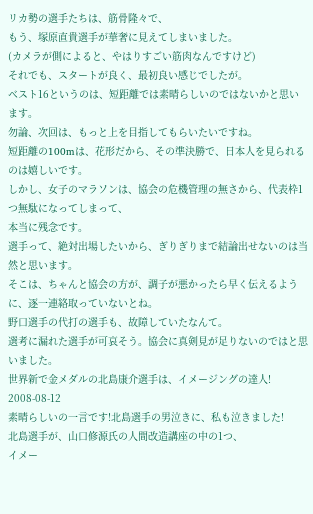リカ勢の選手たちは、筋骨隆々で、
もう、塚原直貴選手が華奢に見えてしまいました。
(カメラが側によると、やはりすごい筋肉なんですけど)
それでも、スタートが良く、最初良い感じでしたが。
ベスト16というのは、短距離では素晴らしいのではないかと思います。
勿論、次回は、もっと上を目指してもらいたいですね。
短距離の100mは、花形だから、その準決勝で、日本人を見られるのは嬉しいです。
しかし、女子のマラソンは、協会の危機管理の無さから、代表枠1つ無駄になってしまって、
本当に残念です。
選手って、絶対出場したいから、ぎりぎりまで結論出せないのは当然と思います。
そこは、ちゃんと協会の方が、調子が悪かったら早く伝えるように、逐一連絡取っていないとね。
野口選手の代打の選手も、故障していたなんて。
選考に漏れた選手が可哀そう。協会に真剣見が足りないのではと思いました。
世界新で金メダルの北島康介選手は、イメージングの達人!
2008-08-12
素晴らしいの一言です!北島選手の男泣きに、私も泣きました!
北島選手が、山口修源氏の人間改造講座の中の1つ、
イメー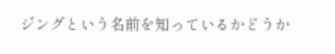ジングという名前を知っているかどうか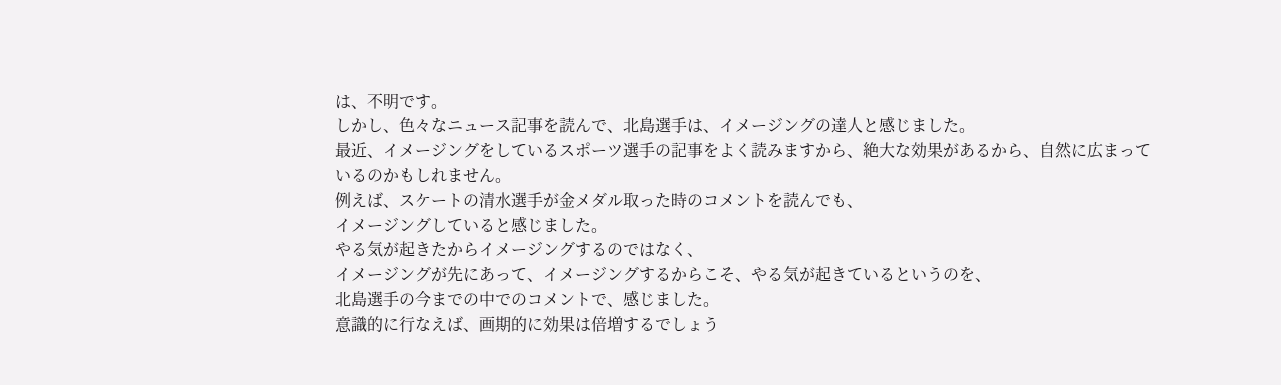は、不明です。
しかし、色々なニュース記事を読んで、北島選手は、イメージングの達人と感じました。
最近、イメージングをしているスポーツ選手の記事をよく読みますから、絶大な効果があるから、自然に広まっているのかもしれません。
例えば、スケートの清水選手が金メダル取った時のコメントを読んでも、
イメージングしていると感じました。
やる気が起きたからイメージングするのではなく、
イメージングが先にあって、イメージングするからこそ、やる気が起きているというのを、
北島選手の今までの中でのコメントで、感じました。
意識的に行なえば、画期的に効果は倍増するでしょう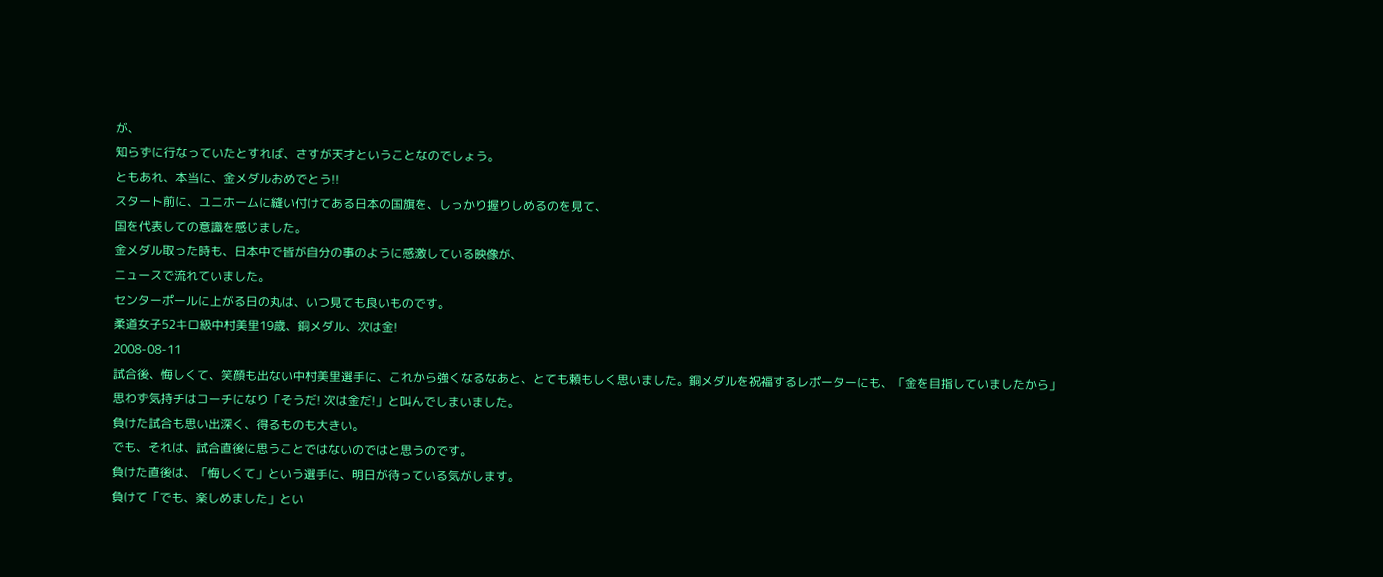が、
知らずに行なっていたとすれば、さすが天才ということなのでしょう。
ともあれ、本当に、金メダルおめでとう!!
スタート前に、ユニホームに縫い付けてある日本の国旗を、しっかり握りしめるのを見て、
国を代表しての意識を感じました。
金メダル取った時も、日本中で皆が自分の事のように感激している映像が、
ニュースで流れていました。
センターポールに上がる日の丸は、いつ見ても良いものです。
柔道女子52キロ級中村美里19歳、銅メダル、次は金!
2008-08-11
試合後、悔しくて、笑顔も出ない中村美里選手に、これから強くなるなあと、とても頼もしく思いました。銅メダルを祝福するレポーターにも、「金を目指していましたから」
思わず気持チはコーチになり「そうだ! 次は金だ!」と叫んでしまいました。
負けた試合も思い出深く、得るものも大きい。
でも、それは、試合直後に思うことではないのではと思うのです。
負けた直後は、「悔しくて」という選手に、明日が待っている気がします。
負けて「でも、楽しめました」とい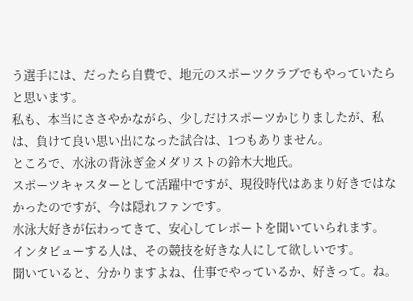う選手には、だったら自費で、地元のスポーツクラブでもやっていたらと思います。
私も、本当にささやかながら、少しだけスポーツかじりましたが、私は、負けて良い思い出になった試合は、1つもありません。
ところで、水泳の背泳ぎ金メダリストの鈴木大地氏。
スポーツキャスターとして活躍中ですが、現役時代はあまり好きではなかったのですが、今は隠れファンです。
水泳大好きが伝わってきて、安心してレポートを聞いていられます。
インタビューする人は、その競技を好きな人にして欲しいです。
聞いていると、分かりますよね、仕事でやっているか、好きって。ね。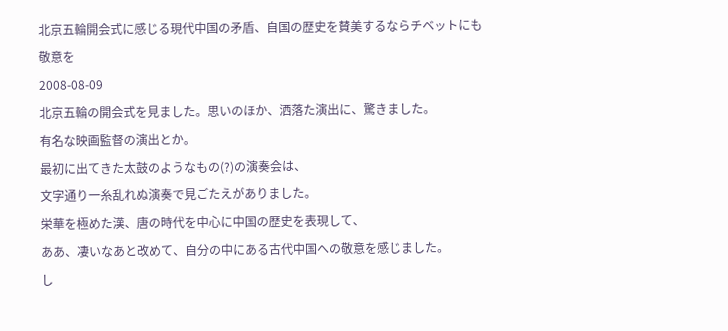北京五輪開会式に感じる現代中国の矛盾、自国の歴史を賛美するならチベットにも敬意を
2008-08-09
北京五輪の開会式を見ました。思いのほか、洒落た演出に、驚きました。
有名な映画監督の演出とか。
最初に出てきた太鼓のようなもの(?)の演奏会は、
文字通り一糸乱れぬ演奏で見ごたえがありました。
栄華を極めた漢、唐の時代を中心に中国の歴史を表現して、
ああ、凄いなあと改めて、自分の中にある古代中国への敬意を感じました。
し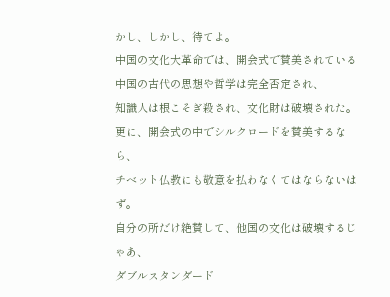かし、しかし、待てよ。
中国の文化大革命では、開会式で賛美されている中国の古代の思想や哲学は完全否定され、
知識人は根こそぎ殺され、文化財は破壊された。
更に、開会式の中でシルクロードを賛美するなら、
チベット仏教にも敬意を払わなくてはならないはず。
自分の所だけ絶賛して、他国の文化は破壊するじゃあ、
ダブルスタンダード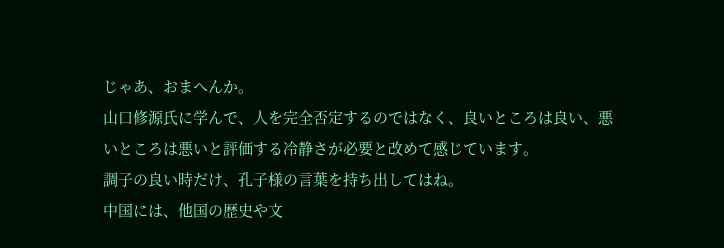じゃあ、おまへんか。
山口修源氏に学んで、人を完全否定するのではなく、良いところは良い、悪いところは悪いと評価する冷静さが必要と改めて感じています。
調子の良い時だけ、孔子様の言葉を持ち出してはね。
中国には、他国の歴史や文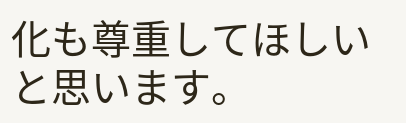化も尊重してほしいと思います。